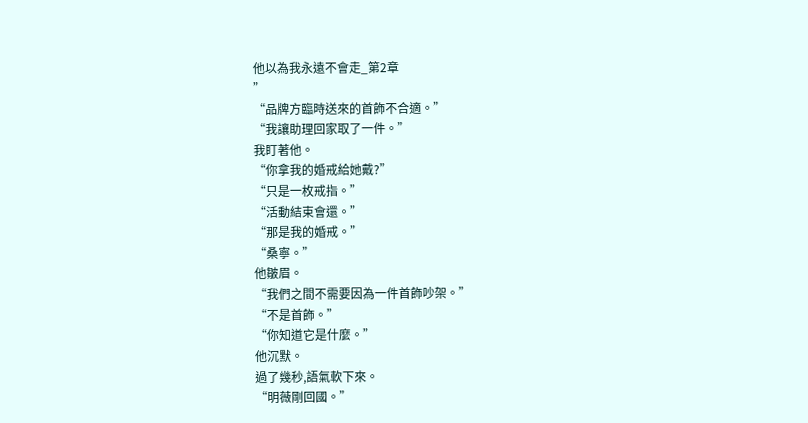他以為我永遠不會走_第2章
”
“品牌方臨時送來的首飾不合適。”
“我讓助理回家取了一件。”
我盯著他。
“你拿我的婚戒給她戴?”
“只是一枚戒指。”
“活動結束會還。”
“那是我的婚戒。”
“桑寧。”
他皺眉。
“我們之間不需要因為一件首飾吵架。”
“不是首飾。”
“你知道它是什麼。”
他沉默。
過了幾秒,語氣軟下來。
“明薇剛回國。”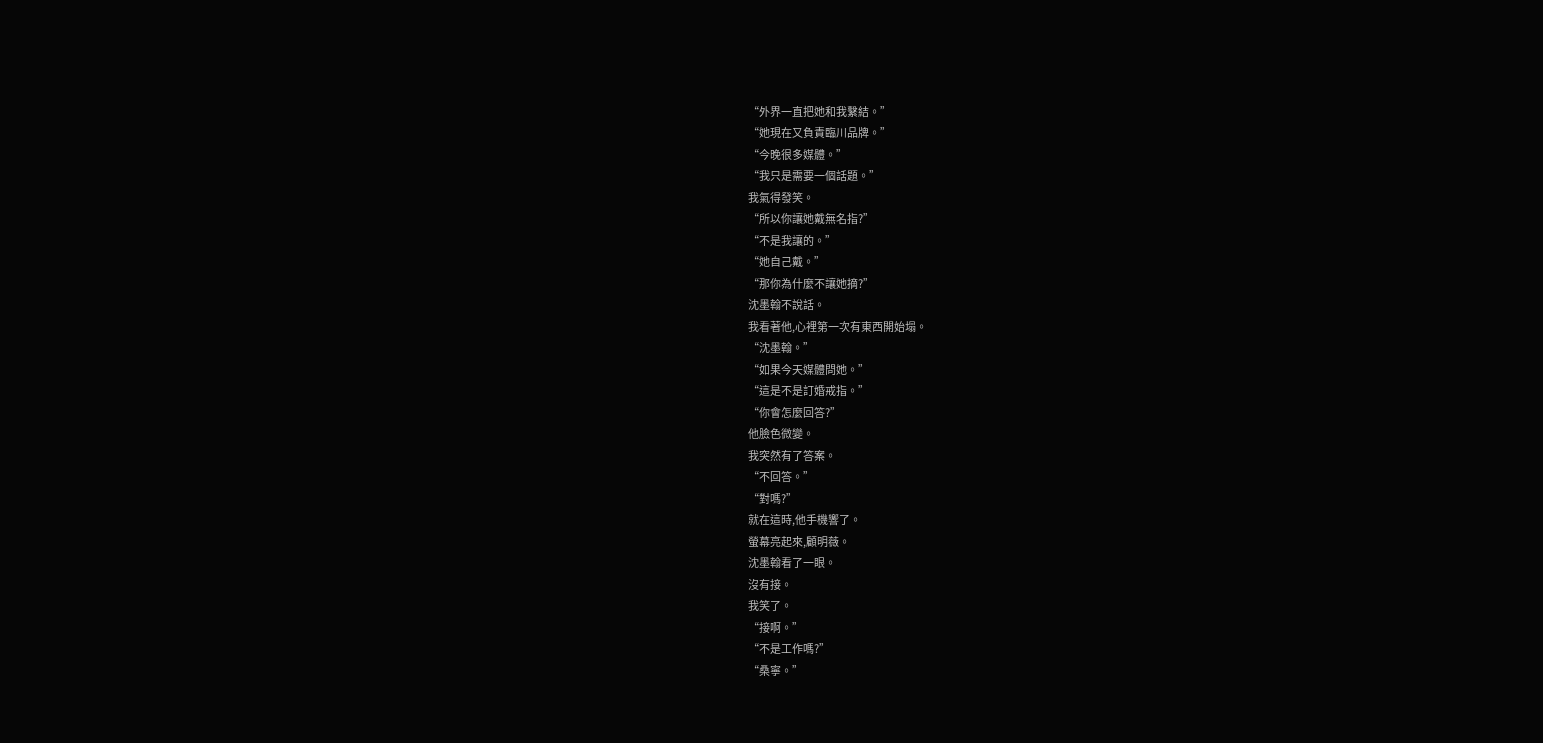“外界一直把她和我繫結。”
“她現在又負責臨川品牌。”
“今晚很多媒體。”
“我只是需要一個話題。”
我氣得發笑。
“所以你讓她戴無名指?”
“不是我讓的。”
“她自己戴。”
“那你為什麼不讓她摘?”
沈墨翰不說話。
我看著他,心裡第一次有東西開始塌。
“沈墨翰。”
“如果今天媒體問她。”
“這是不是訂婚戒指。”
“你會怎麼回答?”
他臉色微變。
我突然有了答案。
“不回答。”
“對嗎?”
就在這時,他手機響了。
螢幕亮起來,顧明薇。
沈墨翰看了一眼。
沒有接。
我笑了。
“接啊。”
“不是工作嗎?”
“桑寧。”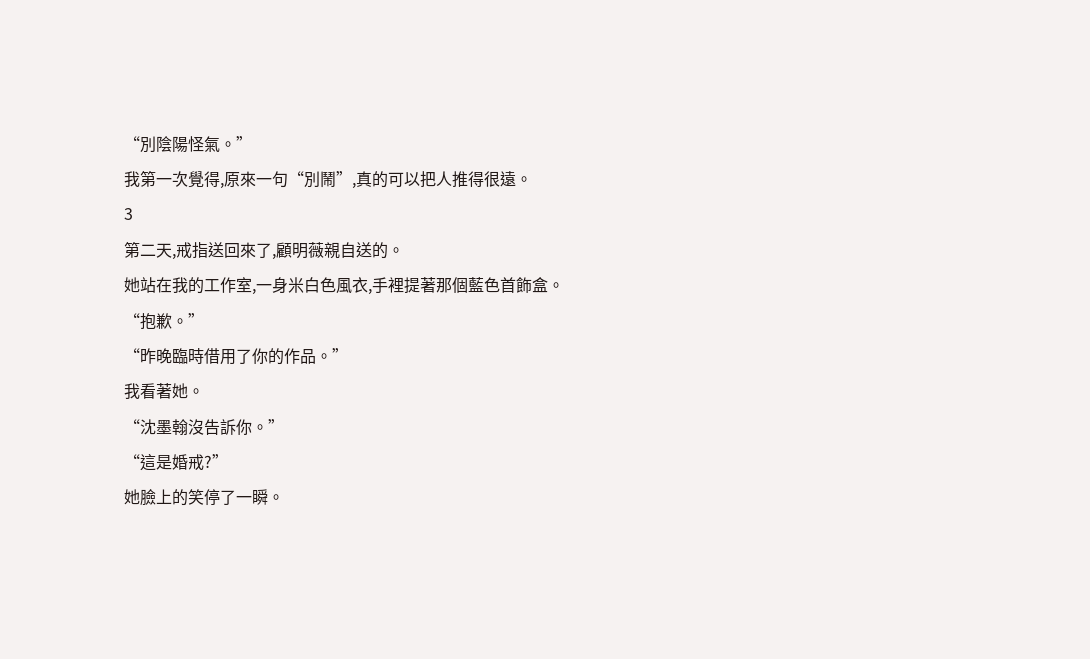“別陰陽怪氣。”
我第一次覺得,原來一句“別鬧”,真的可以把人推得很遠。
3
第二天,戒指送回來了,顧明薇親自送的。
她站在我的工作室,一身米白色風衣,手裡提著那個藍色首飾盒。
“抱歉。”
“昨晚臨時借用了你的作品。”
我看著她。
“沈墨翰沒告訴你。”
“這是婚戒?”
她臉上的笑停了一瞬。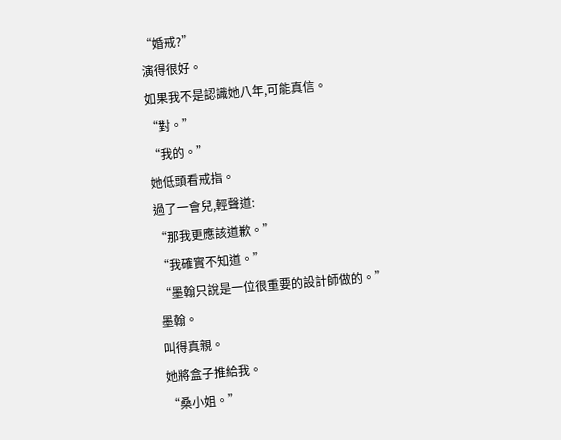“婚戒?”
演得很好。
如果我不是認識她八年,可能真信。
“對。”
“我的。”
她低頭看戒指。
過了一會兒,輕聲道:
“那我更應該道歉。”
“我確實不知道。”
“墨翰只說是一位很重要的設計師做的。”
墨翰。
叫得真親。
她將盒子推給我。
“桑小姐。”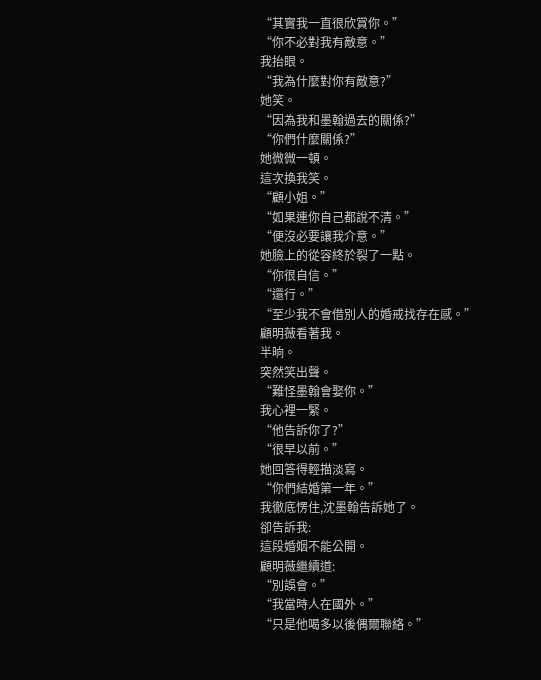“其實我一直很欣賞你。”
“你不必對我有敵意。”
我抬眼。
“我為什麼對你有敵意?”
她笑。
“因為我和墨翰過去的關係?”
“你們什麼關係?”
她微微一頓。
這次換我笑。
“顧小姐。”
“如果連你自己都說不清。”
“便沒必要讓我介意。”
她臉上的從容終於裂了一點。
“你很自信。”
“還行。”
“至少我不會借別人的婚戒找存在感。”
顧明薇看著我。
半晌。
突然笑出聲。
“難怪墨翰會娶你。”
我心裡一緊。
“他告訴你了?”
“很早以前。”
她回答得輕描淡寫。
“你們結婚第一年。”
我徹底愣住,沈墨翰告訴她了。
卻告訴我:
這段婚姻不能公開。
顧明薇繼續道:
“別誤會。”
“我當時人在國外。”
“只是他喝多以後偶爾聯絡。”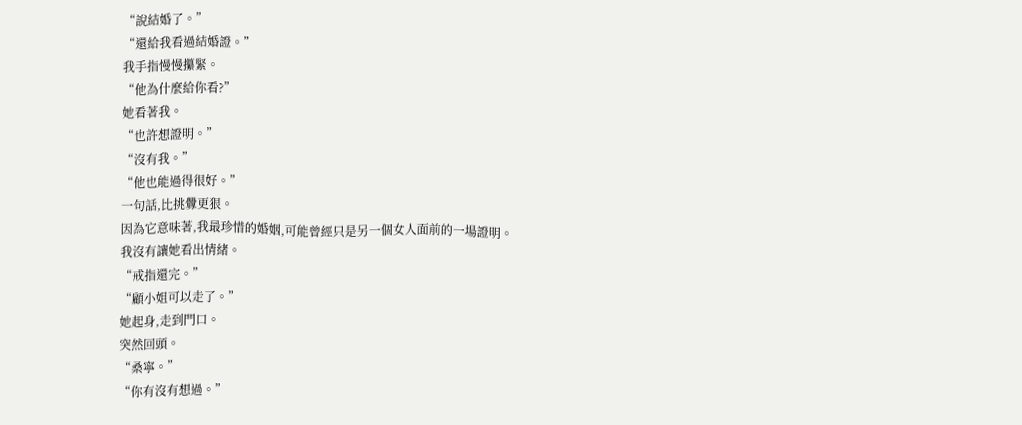“說結婚了。”
“還給我看過結婚證。”
我手指慢慢攥緊。
“他為什麼給你看?”
她看著我。
“也許想證明。”
“沒有我。”
“他也能過得很好。”
一句話,比挑釁更狠。
因為它意味著,我最珍惜的婚姻,可能曾經只是另一個女人面前的一場證明。
我沒有讓她看出情緒。
“戒指還完。”
“顧小姐可以走了。”
她起身,走到門口。
突然回頭。
“桑寧。”
“你有沒有想過。”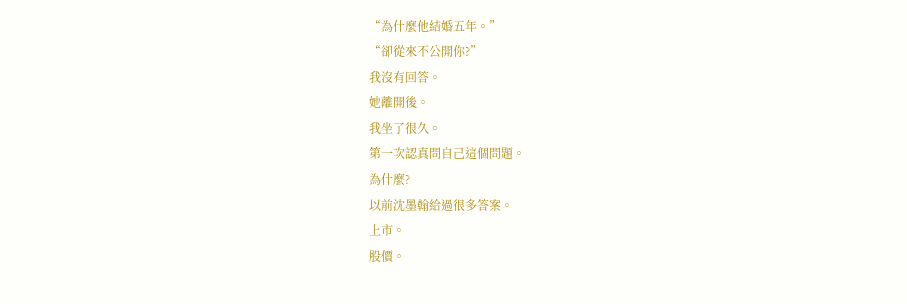“為什麼他結婚五年。”
“卻從來不公開你?”
我沒有回答。
她離開後。
我坐了很久。
第一次認真問自己這個問題。
為什麼?
以前沈墨翰給過很多答案。
上市。
股價。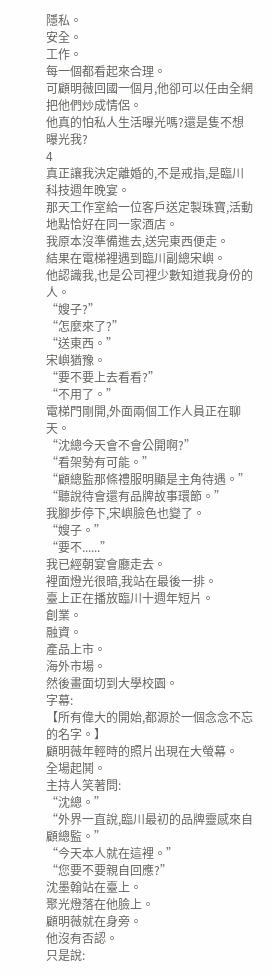隱私。
安全。
工作。
每一個都看起來合理。
可顧明薇回國一個月,他卻可以任由全網把他們炒成情侶。
他真的怕私人生活曝光嗎?還是隻不想曝光我?
4
真正讓我決定離婚的,不是戒指,是臨川科技週年晚宴。
那天工作室給一位客戶送定製珠寶,活動地點恰好在同一家酒店。
我原本沒準備進去,送完東西便走。
結果在電梯裡遇到臨川副總宋嶼。
他認識我,也是公司裡少數知道我身份的人。
“嫂子?”
“怎麼來了?”
“送東西。”
宋嶼猶豫。
“要不要上去看看?”
“不用了。”
電梯門剛開,外面兩個工作人員正在聊天。
“沈總今天會不會公開啊?”
“看架勢有可能。”
“顧總監那條禮服明顯是主角待遇。”
“聽說待會還有品牌故事環節。”
我腳步停下,宋嶼臉色也變了。
“嫂子。”
“要不......”
我已經朝宴會廳走去。
裡面燈光很暗,我站在最後一排。
臺上正在播放臨川十週年短片。
創業。
融資。
產品上市。
海外市場。
然後畫面切到大學校園。
字幕:
【所有偉大的開始,都源於一個念念不忘的名字。】
顧明薇年輕時的照片出現在大螢幕。
全場起鬨。
主持人笑著問:
“沈總。”
“外界一直說,臨川最初的品牌靈感來自顧總監。”
“今天本人就在這裡。”
“您要不要親自回應?”
沈墨翰站在臺上。
聚光燈落在他臉上。
顧明薇就在身旁。
他沒有否認。
只是說: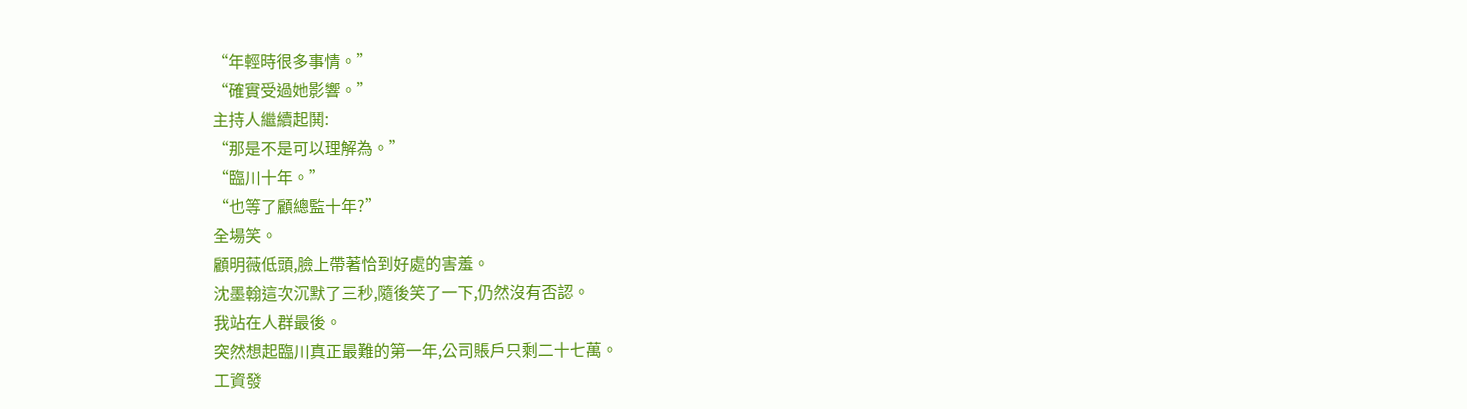“年輕時很多事情。”
“確實受過她影響。”
主持人繼續起鬨:
“那是不是可以理解為。”
“臨川十年。”
“也等了顧總監十年?”
全場笑。
顧明薇低頭,臉上帶著恰到好處的害羞。
沈墨翰這次沉默了三秒,隨後笑了一下,仍然沒有否認。
我站在人群最後。
突然想起臨川真正最難的第一年,公司賬戶只剩二十七萬。
工資發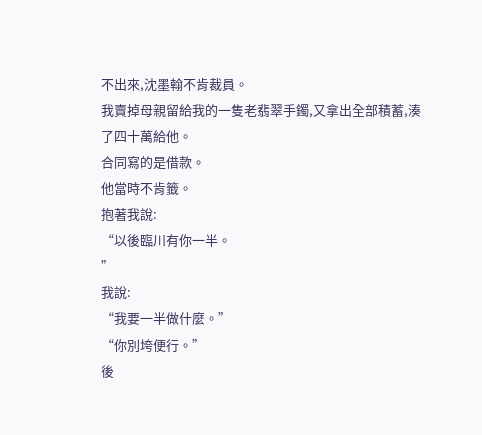不出來,沈墨翰不肯裁員。
我賣掉母親留給我的一隻老翡翠手鐲,又拿出全部積蓄,湊了四十萬給他。
合同寫的是借款。
他當時不肯籤。
抱著我說:
“以後臨川有你一半。
”
我說:
“我要一半做什麼。”
“你別垮便行。”
後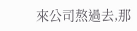來公司熬過去,那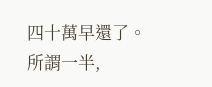四十萬早還了。
所謂一半,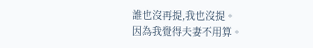誰也沒再提,我也沒提。
因為我覺得夫妻不用算。